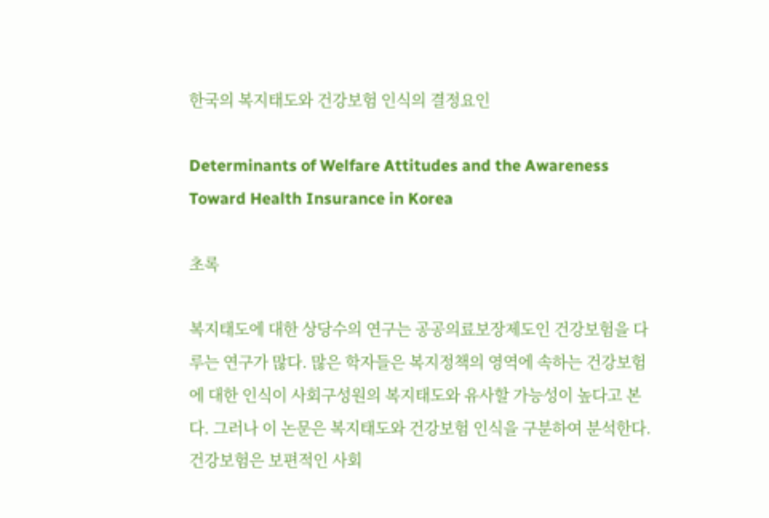한국의 복지태도와 건강보험 인식의 결정요인

Determinants of Welfare Attitudes and the Awareness Toward Health Insurance in Korea

초록

복지태도에 대한 상당수의 연구는 공공의료보장제도인 건강보험을 다루는 연구가 많다. 많은 학자들은 복지정책의 영역에 속하는 건강보험에 대한 인식이 사회구성원의 복지태도와 유사할 가능성이 높다고 본다. 그러나 이 논문은 복지태도와 건강보험 인식을 구분하여 분석한다. 건강보험은 보편적인 사회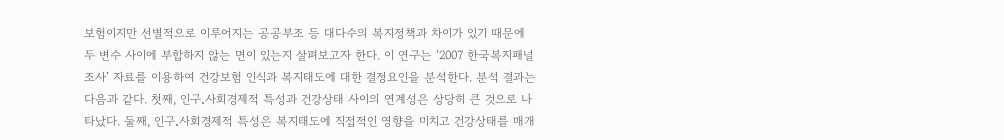보험이지만 선별적으로 이루어지는 공공부조 등 대다수의 복지정책과 차이가 있기 때문에 두 변수 사이에 부합하지 않는 면이 있는지 살펴보고자 한다. 이 연구는 ‘2007 한국복지패널조사’ 자료를 이용하여 건강보험 인식과 복지태도에 대한 결정요인을 분석한다. 분석 결과는 다음과 같다. 첫째, 인구․사회경제적 특성과 건강상태 사이의 연계성은 상당히 큰 것으로 나타났다. 둘째, 인구․사회경제적 특성은 복지태도에 직접적인 영향을 미치고 건강상태를 매개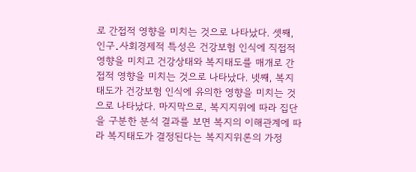로 간접적 영향을 미치는 것으로 나타났다. 셋째, 인구․사회경제적 특성은 건강보험 인식에 직접적 영향을 미치고 건강상태와 복지태도를 매개로 간접적 영향을 미치는 것으로 나타났다. 넷째, 복지태도가 건강보험 인식에 유의한 영향을 미치는 것으로 나타났다. 마지막으로, 복지지위에 따라 집단을 구분한 분석 결과를 보면 복지의 이해관계에 따라 복지태도가 결정된다는 복지지위론의 가정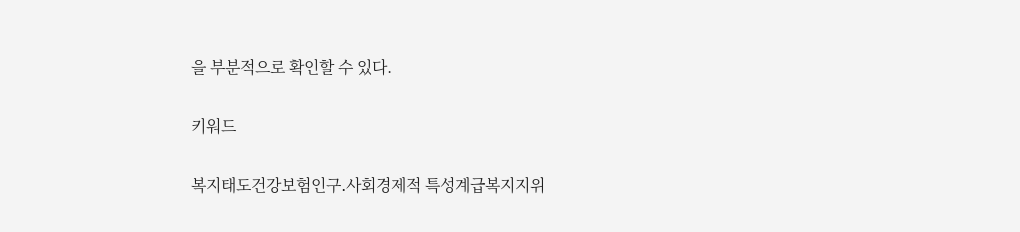을 부분적으로 확인할 수 있다.

키워드

복지태도건강보험인구․사회경제적 특성계급복지지위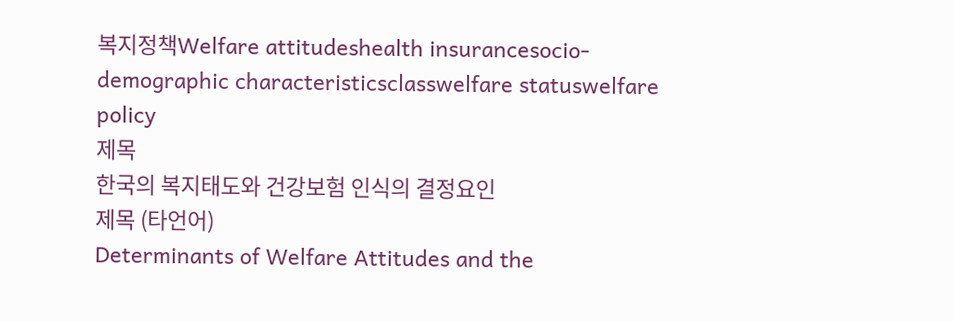복지정책Welfare attitudeshealth insurancesocio-demographic characteristicsclasswelfare statuswelfare policy
제목
한국의 복지태도와 건강보험 인식의 결정요인
제목 (타언어)
Determinants of Welfare Attitudes and the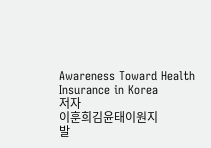Awareness Toward Health Insurance in Korea
저자
이훈희김윤태이원지
발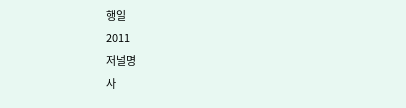행일
2011
저널명
사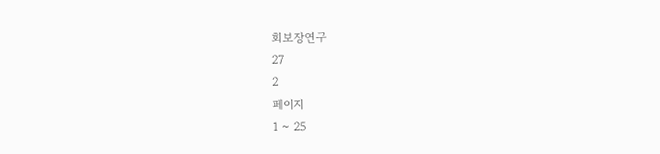회보장연구
27
2
페이지
1 ~ 25